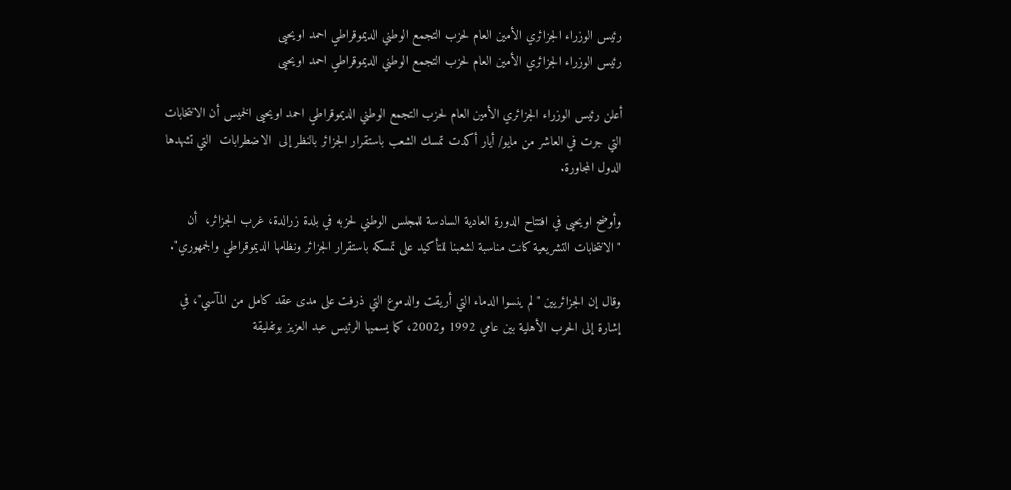رئيس الوزراء الجزائري الأمين العام لحزب التجمع الوطني الديموقراطي احمد اويحيى
رئيس الوزراء الجزائري الأمين العام لحزب التجمع الوطني الديموقراطي احمد اويحيى

أعلن رئيس الوزراء الجزائري الأمين العام لحزب التجمع الوطني الديموقراطي احمد اويحيى الخميس أن الانتخابات التي جرت في العاشر من مايو/ أيار أكدت تمسك الشعب باستقرار الجزائر بالنظر إلى  الاضطرابات  التي تشهدها الدول المجاورة.

وأوضح اويحيى في افتتاح الدورة العادية السادسة للمجلس الوطني لحزبه في بلدة زرالدة، غرب الجزائر،  أن "الانتخابات التشريعية كانت مناسبة لشعبنا للتأكيد على تمسكه باستقرار الجزائر ونظامها الديموقراطي والجمهوري".

وقال إن الجزائريين "لم ينسوا الدماء التي أريقت والدموع التي ذرفت على مدى عقد كامل من المآسي"، في إشارة إلى الحرب الأهلية بين عامي 1992 و2002، كما يسميها الرئيس عبد العزيز بوتفليقة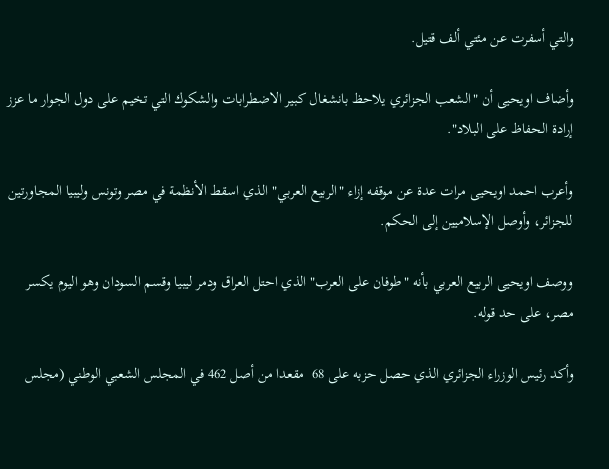والتي أسفرت عن مئتي ألف قتيل.

وأضاف اويحيى أن "الشعب الجزائري يلاحظ بانشغال كبير الاضطرابات والشكوك التي تخيم على دول الجوار ما عزز إرادة الحفاظ على البلاد".

وأعرب احمد اويحيى مرات عدة عن موقفه إزاء "الربيع العربي" الذي اسقط الأنظمة في مصر وتونس وليبيا المجاورتين للجزائر، وأوصل الإسلاميين إلى الحكم.

ووصف اويحيى الربيع العربي بأنه "طوفان على العرب" الذي احتل العراق ودمر ليبيا وقسم السودان وهو اليوم يكسر مصر، على حد قوله.

وأكد رئيس الوزراء الجزائري الذي حصل حزبه على 68  مقعدا من أصل 462 في المجلس الشعبي الوطني (مجلس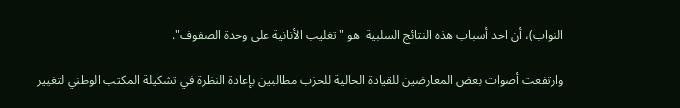النواب)، أن احد أسباب هذه النتائج السلبية  هو "تغليب الأنانية على وحدة الصفوف".

وارتفعت أصوات بعض المعارضين للقيادة الحالية للحزب مطالبين بإعادة النظرة في تشكيلة المكتب الوطني لتغيير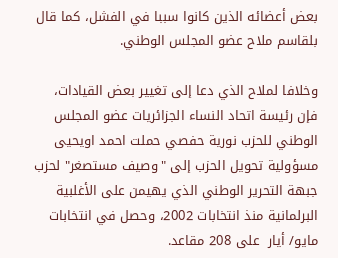بعض أعضائه الذين كانوا سببا في الفشل، كما قال بلقاسم ملاح عضو المجلس الوطني.

وخلافا لملاح الذي دعا إلى تغيير بعض القيادات، فإن رئيسة اتحاد النساء الجزائريات عضو المجلس الوطني للحزب نورية حفصي حملت احمد اويحيى مسؤولية تحويل الحزب إلى "وصيف مستصغر" لحزب جبهة التحرير الوطني الذي يهيمن على الأغلبية البرلمانية منذ انتخابات 2002، وحصل في انتخابات مايو/ أيار  على 208 مقاعد.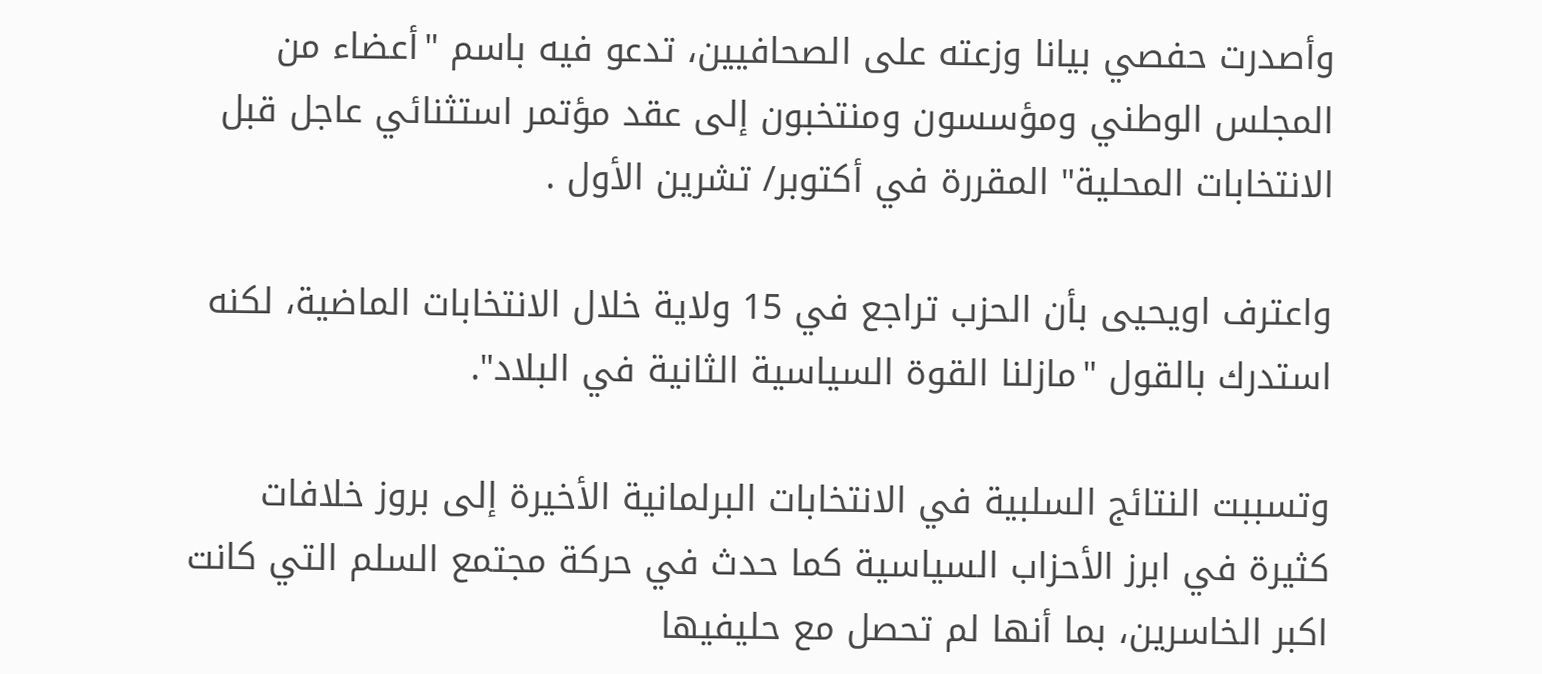وأصدرت حفصي بيانا وزعته على الصحافيين، تدعو فيه باسم "أعضاء من المجلس الوطني ومؤسسون ومنتخبون إلى عقد مؤتمر استثنائي عاجل قبل الانتخابات المحلية" المقررة في أكتوبر/ تشرين الأول .

واعترف اويحيى بأن الحزب تراجع في 15 ولاية خلال الانتخابات الماضية، لكنه استدرك بالقول "مازلنا القوة السياسية الثانية في البلاد".

وتسببت النتائج السلبية في الانتخابات البرلمانية الأخيرة إلى بروز خلافات كثيرة في ابرز الأحزاب السياسية كما حدث في حركة مجتمع السلم التي كانت اكبر الخاسرين، بما أنها لم تحصل مع حليفيها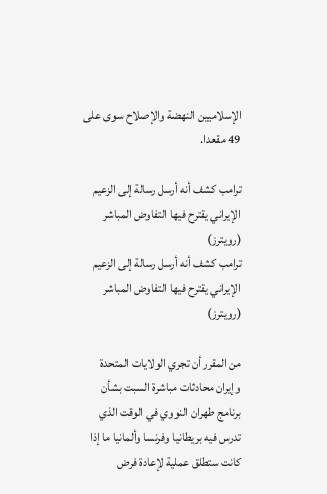الإسلاميين النهضة والإصلاح سوى على 49 مقعدا.

ترامب كشف أنه أرسل رسالة إلى الزعيم الإيراني يقترح فيها التفاوض المباشر (رويترز)
ترامب كشف أنه أرسل رسالة إلى الزعيم الإيراني يقترح فيها التفاوض المباشر (رويترز)

من المقرر أن تجري الولايات المتحدة وإيران محادثات مباشرة السبت بشأن برنامج طهران النووي في الوقت الذي تدرس فيه بريطانيا وفرنسا وألمانيا ما إذا كانت ستطلق عملية لإعادة فرض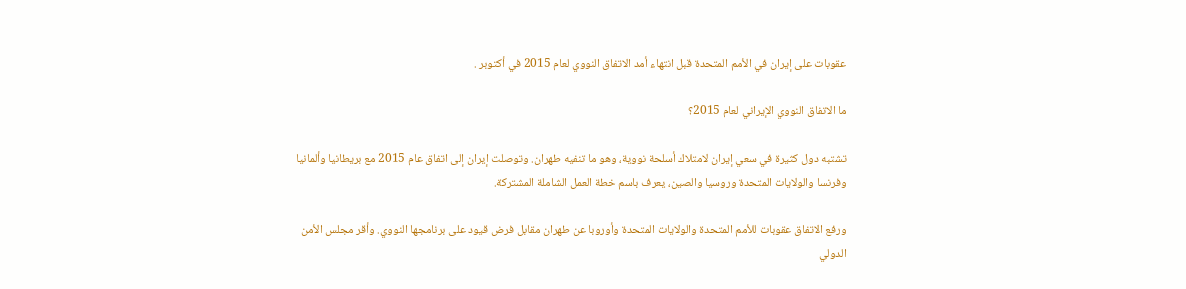عقوبات على إيران في الأمم المتحدة قبل انتهاء أمد الاتفاق النووي لعام 2015 في أكتوبر .

ما الاتفاق النووي الإيراني لعام 2015؟

تشتبه دول كثيرة في سعي إيران لامتلاك أسلحة نووية، وهو ما تنفيه طهران. وتوصلت إيران إلى اتفاق عام 2015 مع بريطانيا وألمانيا وفرنسا والولايات المتحدة وروسيا والصين، يعرف باسم خطة العمل الشاملة المشتركة.

ورفع الاتفاق عقوبات للأمم المتحدة والولايات المتحدة وأوروبا عن طهران مقابل فرض قيود على برنامجها النووي. وأقر مجلس الأمن الدولي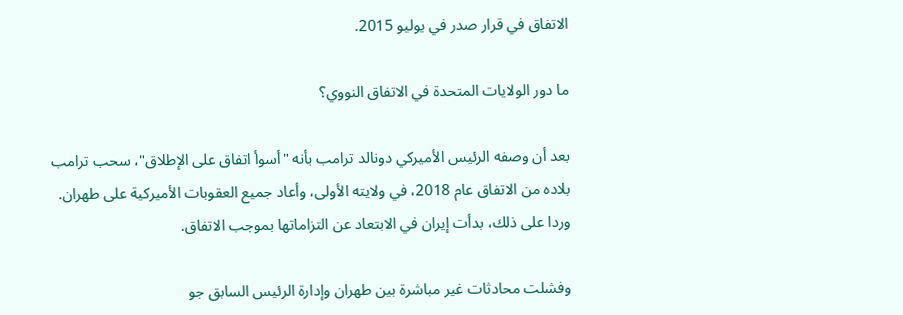الاتفاق في قرار صدر في يوليو 2015.

ما دور الولايات المتحدة في الاتفاق النووي؟

بعد أن وصفه الرئيس الأميركي دونالد ترامب بأنه "أسوأ اتفاق على الإطلاق"، سحب ترامب بلاده من الاتفاق عام 2018، في ولايته الأولى، وأعاد جميع العقوبات الأميركية على طهران. وردا على ذلك، بدأت إيران في الابتعاد عن التزاماتها بموجب الاتفاق.

وفشلت محادثات غير مباشرة بين طهران وإدارة الرئيس السابق جو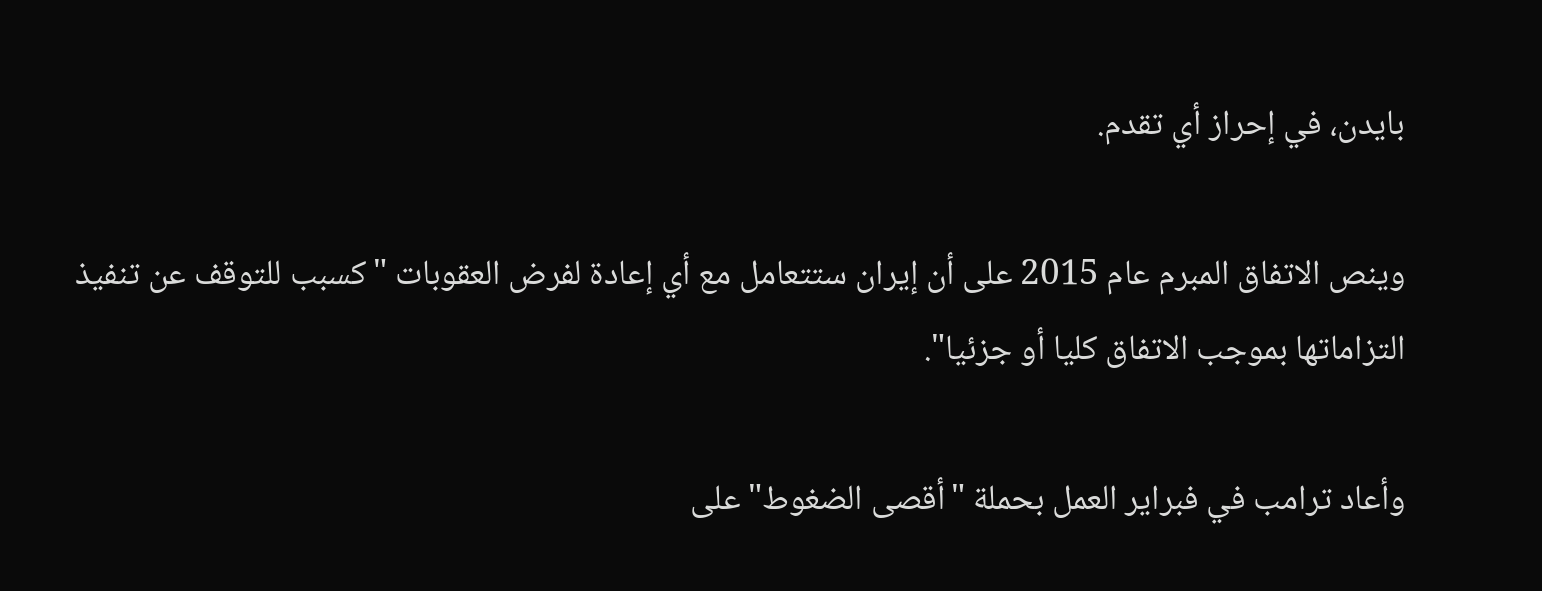بايدن، في إحراز أي تقدم.

وينص الاتفاق المبرم عام 2015 على أن إيران ستتعامل مع أي إعادة لفرض العقوبات "كسبب للتوقف عن تنفيذ التزاماتها بموجب الاتفاق كليا أو جزئيا".

وأعاد ترامب في فبراير العمل بحملة "أقصى الضغوط" على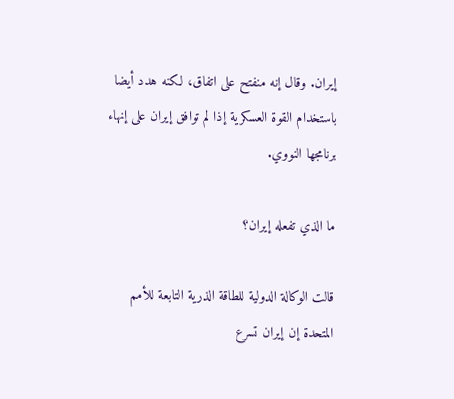إيران. وقال إنه منفتح على اتفاق، لكنه هدد أيضا باستخدام القوة العسكرية إذا لم توافق إيران على إنهاء برنامجها النووي.

ما الذي تفعله إيران؟

قالت الوكالة الدولية للطاقة الذرية التابعة للأمم المتحدة إن إيران تسرع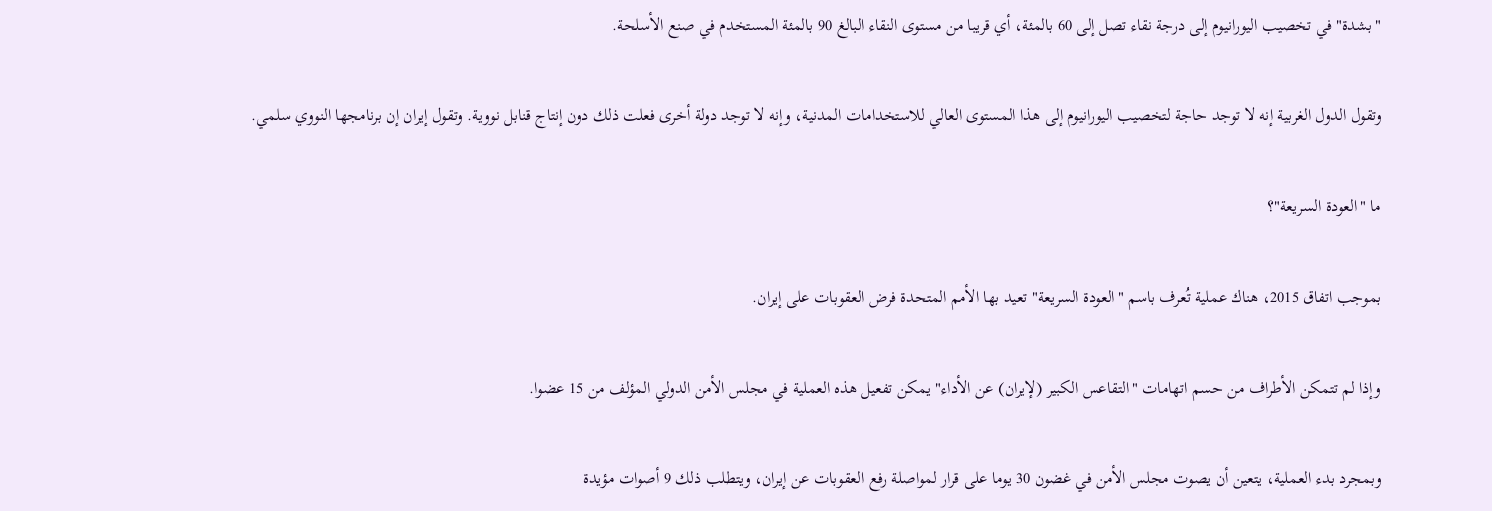"بشدة" في تخصيب اليورانيوم إلى درجة نقاء تصل إلى 60 بالمئة، أي قريبا من مستوى النقاء البالغ 90 بالمئة المستخدم في صنع الأسلحة.

وتقول الدول الغربية إنه لا توجد حاجة لتخصيب اليورانيوم إلى هذا المستوى العالي للاستخدامات المدنية، وإنه لا توجد دولة أخرى فعلت ذلك دون إنتاج قنابل نووية. وتقول إيران إن برنامجها النووي سلمي.

ما "العودة السريعة"؟

بموجب اتفاق 2015، هناك عملية تُعرف باسم "العودة السريعة" تعيد بها الأمم المتحدة فرض العقوبات على إيران.

وإذا لم تتمكن الأطراف من حسم اتهامات "التقاعس الكبير (لإيران) عن الأداء" يمكن تفعيل هذه العملية في مجلس الأمن الدولي المؤلف من 15 عضوا.

وبمجرد بدء العملية، يتعين أن يصوت مجلس الأمن في غضون 30 يوما على قرار لمواصلة رفع العقوبات عن إيران، ويتطلب ذلك 9 أصوات مؤيدة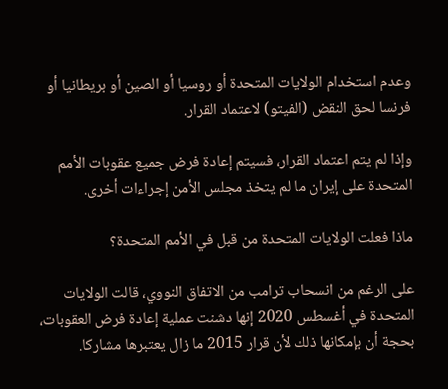وعدم استخدام الولايات المتحدة أو روسيا أو الصين أو بريطانيا أو فرنسا لحق النقض (الفيتو) لاعتماد القرار.

وإذا لم يتم اعتماد القرار، فسيتم إعادة فرض جميع عقوبات الأمم المتحدة على إيران ما لم يتخذ مجلس الأمن إجراءات أخرى.

ماذا فعلت الولايات المتحدة من قبل في الأمم المتحدة؟

على الرغم من انسحاب ترامب من الاتفاق النووي، قالت الولايات المتحدة في أغسطس 2020 إنها دشنت عملية إعادة فرض العقوبات، بحجة أن بإمكانها ذلك لأن قرار 2015 ما زال يعتبرها مشاركا.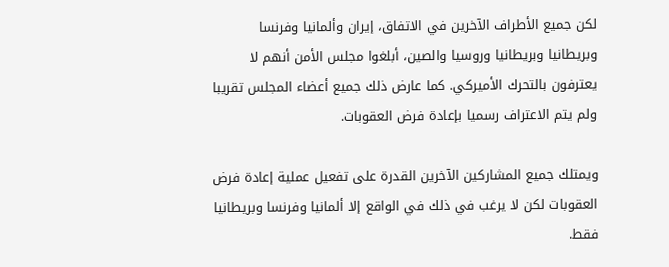لكن جميع الأطراف الآخرين في الاتفاق، إيران وألمانيا وفرنسا وبريطانيا وبريطانيا وروسيا والصين، أبلغوا مجلس الأمن أنهم لا يعترفون بالتحرك الأميركي. كما عارض ذلك جميع أعضاء المجلس تقريبا ولم يتم الاعتراف رسميا بإعادة فرض العقوبات.

ويمتلك جميع المشاركين الآخرين القدرة على تفعيل عملية إعادة فرض العقوبات لكن لا يرغب في ذلك في الواقع إلا ألمانيا وفرنسا وبريطانيا فقط.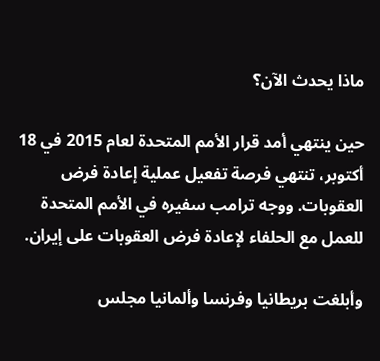ماذا يحدث الآن؟

حين ينتهي أمد قرار الأمم المتحدة لعام 2015 في 18 أكتوبر، تنتهي فرصة تفعيل عملية إعادة فرض العقوبات. ووجه ترامب سفيره في الأمم المتحدة للعمل مع الحلفاء لإعادة فرض العقوبات على إيران.

وأبلغت بريطانيا وفرنسا وألمانيا مجلس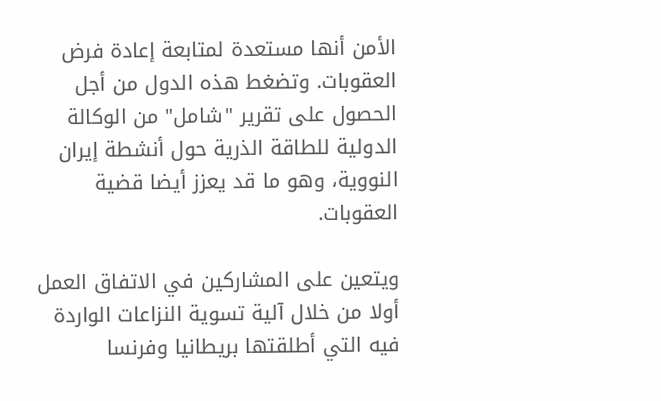الأمن أنها مستعدة لمتابعة إعادة فرض العقوبات. وتضغط هذه الدول من أجل الحصول على تقرير "شامل" من الوكالة الدولية للطاقة الذرية حول أنشطة إيران النووية، وهو ما قد يعزز أيضا قضية العقوبات.

ويتعين على المشاركين في الاتفاق العمل أولا من خلال آلية تسوية النزاعات الواردة فيه التي أطلقتها بريطانيا وفرنسا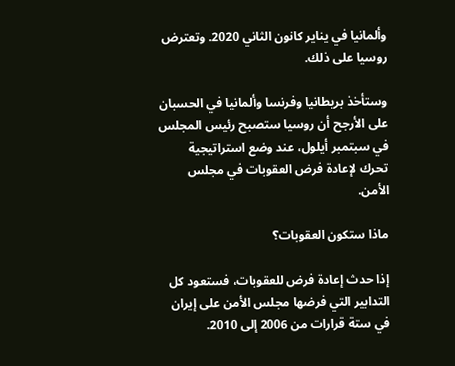وألمانيا في يناير كانون الثاني 2020. وتعترض روسيا على ذلك.

وستأخذ بريطانيا وفرنسا وألمانيا في الحسبان على الأرجح أن روسيا ستصبح رئيس المجلس في سبتمبر أيلول، عند وضع استراتيجية تحرك لإعادة فرض العقوبات في مجلس الأمن.

ماذا ستكون العقوبات؟

إذا حدث إعادة فرض للعقوبات، فستعود كل التدابير التي فرضها مجلس الأمن على إيران في ستة قرارات من 2006 إلى 2010.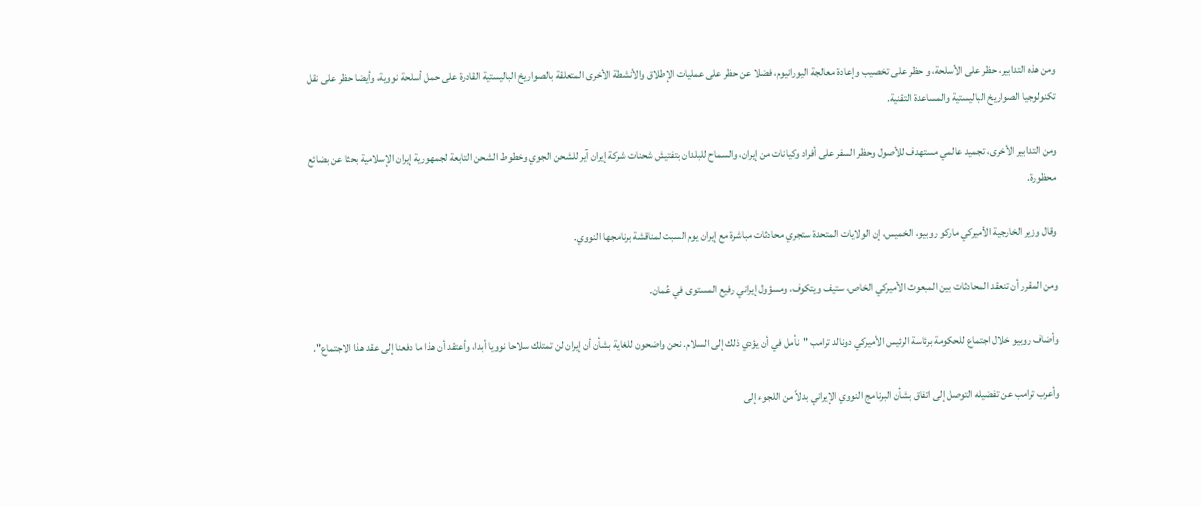ومن هذه التدابير، حظر على الأسلحة، و حظر على تخصيب وإعادة معالجة اليورانيوم، فضلا عن حظر على عمليات الإطلاق والأنشطة الأخرى المتعلقة بالصواريخ الباليستية القادرة على حمل أسلحة نووية، وأيضا حظر على نقل تكنولوجيا الصواريخ الباليستية والمساعدة التقنية.

ومن التدابير الأخرى، تجميد عالمي مستهدف للأصول وحظر السفر على أفراد وكيانات من إيران، والسماح للبلدان بتفتيش شحنات شركة إيران آير للشحن الجوي وخطوط الشحن التابعة لجمهورية إيران الإسلامية بحثا عن بضائع محظورة.

وقال وزير الخارجية الأميركي ماركو روبيو، الخميس، إن الولايات المتحدة ستجري محادثات مباشرة مع إيران يوم السبت لمناقشة برنامجها النووي.

ومن المقرر أن تنعقد المحادثات بين المبعوث الأميركي الخاص، ستيف ويتكوف، ومسؤول إيراني رفيع المستوى في عُمان.

وأضاف روبيو خلال اجتماع للحكومة برئاسة الرئيس الأميركي دونالد ترامب "نأمل في أن يؤدي ذلك إلى السلام. نحن واضحون للغاية بشأن أن إيران لن تمتلك سلاحا نوويا أبدا، وأعتقد أن هذا ما دفعنا إلى عقد هذا الاجتماع".

وأعرب ترامب عن تفضيله التوصل إلى اتفاق بشأن البرنامج النووي الإيراني بدلاً من اللجوء إلى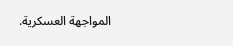المواجهة العسكرية.